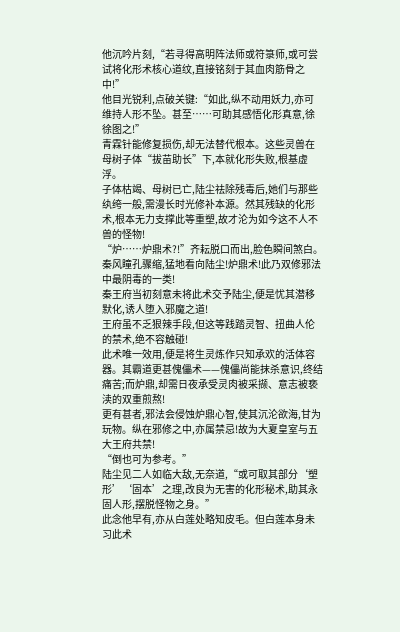他沉吟片刻,“若寻得高明阵法师或符箓师,或可尝试将化形术核心道纹,直接铭刻于其血肉筋骨之中!”
他目光锐利,点破关键:“如此,纵不动用妖力,亦可维持人形不坠。甚至……可助其感悟化形真意,徐徐图之!”
青霖针能修复损伤,却无法替代根本。这些灵兽在母树子体“拔苗助长”下,本就化形失败,根基虚浮。
子体枯竭、母树已亡,陆尘祛除残毒后,她们与那些纨绔一般,需漫长时光修补本源。然其残缺的化形术,根本无力支撑此等重塑,故才沦为如今这不人不兽的怪物!
“炉……炉鼎术?!”齐耘脱口而出,脸色瞬间煞白。
秦风瞳孔骤缩,猛地看向陆尘!炉鼎术!此乃双修邪法中最阴毒的一类!
秦王府当初刻意未将此术交予陆尘,便是忧其潜移默化,诱人堕入邪魔之道!
王府虽不乏狠辣手段,但这等践踏灵智、扭曲人伦的禁术,绝不容触碰!
此术唯一效用,便是将生灵炼作只知承欢的活体容器。其霸道更甚傀儡术——傀儡尚能抹杀意识,终结痛苦;而炉鼎,却需日夜承受灵肉被采撷、意志被亵渎的双重煎熬!
更有甚者,邪法会侵蚀炉鼎心智,使其沉沦欲海,甘为玩物。纵在邪修之中,亦属禁忌!故为大夏皇室与五大王府共禁!
“倒也可为参考。”
陆尘见二人如临大敌,无奈道,“或可取其部分‘塑形’‘固本’之理,改良为无害的化形秘术,助其永固人形,摆脱怪物之身。”
此念他早有,亦从白莲处略知皮毛。但白莲本身未习此术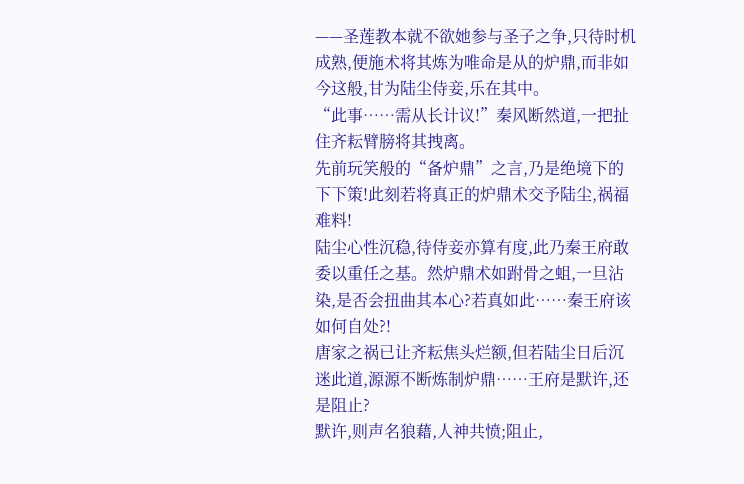——圣莲教本就不欲她参与圣子之争,只待时机成熟,便施术将其炼为唯命是从的炉鼎,而非如今这般,甘为陆尘侍妾,乐在其中。
“此事……需从长计议!”秦风断然道,一把扯住齐耘臂膀将其拽离。
先前玩笑般的“备炉鼎”之言,乃是绝境下的下下策!此刻若将真正的炉鼎术交予陆尘,祸福难料!
陆尘心性沉稳,待侍妾亦算有度,此乃秦王府敢委以重任之基。然炉鼎术如跗骨之蛆,一旦沾染,是否会扭曲其本心?若真如此……秦王府该如何自处?!
唐家之祸已让齐耘焦头烂额,但若陆尘日后沉迷此道,源源不断炼制炉鼎……王府是默许,还是阻止?
默许,则声名狼藉,人神共愤;阻止,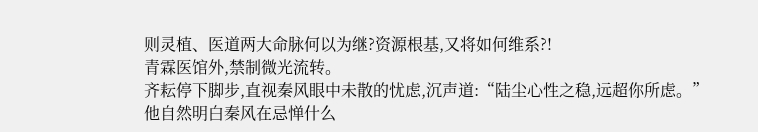则灵植、医道两大命脉何以为继?资源根基,又将如何维系?!
青霖医馆外,禁制微光流转。
齐耘停下脚步,直视秦风眼中未散的忧虑,沉声道:“陆尘心性之稳,远超你所虑。”
他自然明白秦风在忌惮什么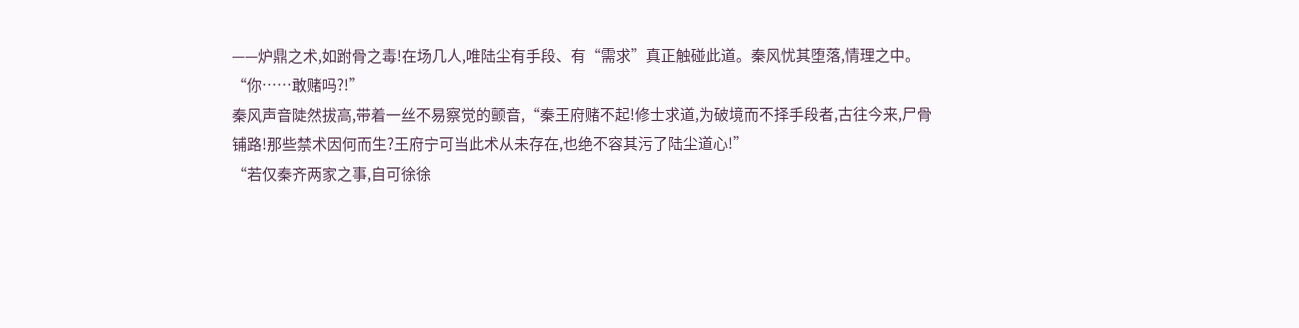——炉鼎之术,如跗骨之毒!在场几人,唯陆尘有手段、有“需求”真正触碰此道。秦风忧其堕落,情理之中。
“你……敢赌吗?!”
秦风声音陡然拔高,带着一丝不易察觉的颤音,“秦王府赌不起!修士求道,为破境而不择手段者,古往今来,尸骨铺路!那些禁术因何而生?王府宁可当此术从未存在,也绝不容其污了陆尘道心!”
“若仅秦齐两家之事,自可徐徐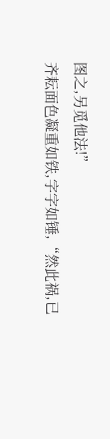图之,另觅他法!”
齐耘面色凝重如铁,字字如锤,“然此祸,已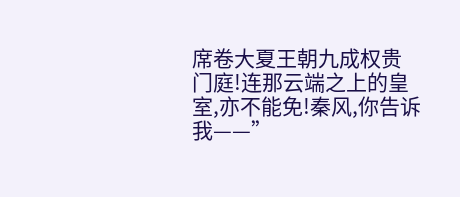席卷大夏王朝九成权贵门庭!连那云端之上的皇室,亦不能免!秦风,你告诉我——”